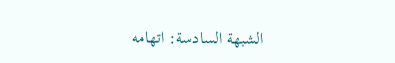الشبهة السادسة: اتهامه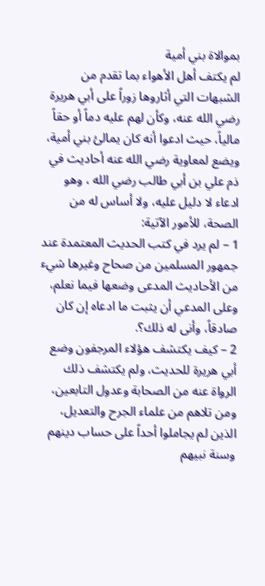بموالاة بني أمية
لم يكتف أهل الأهواء بما تقدم من الشبهات التي أثاروها زوراً على أبي هريرة رضي الله عنه، وكأن لهم عليه دماً أو حقاً مالياً، حيث ادعوا أنه كان يمالئ بني أمية، ويضع لمعاوية رضي الله عنه أحاديث في ذم علي بن أبي طالب رضي الله ، وهو ادعاء لا دليل عليه، ولا أساس له من الصحة، للأمور الآتية:
1 – لم يرد في كتب الحديث المعتمدة عند جمهور المسلمين من صحاح وغيرها شيء من الأحاديث المدعى وضعها فيما نعلم، وعلى المدعي أن يثبت ما ادعاه إن كان صادقاً، وأنى له ذلك؟.
2 – كيف يكتشف هؤلاء المرجفون وضع أبي هريرة للحديث، ولم يكتشف ذلك الرواة عنه من الصحابة وعدول التابعين، ومن تلاهم من علماء الجرح والتعديل، الذين لم يجاملوا أحداً على حساب دينهم وسنة نبيهم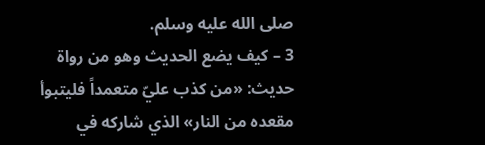صلى الله عليه وسلم.
3 – كيف يضع الحديث وهو من رواة حديث: «من كذب عليّ متعمداً فليتبوأ مقعده من النار» الذي شاركه في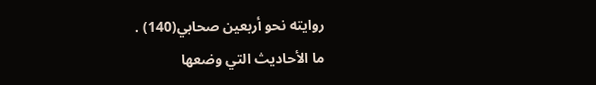روايته نحو أربعين صحابي(140) .
ما الأحاديث التي وضعها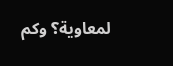لمعاوية؟ وكم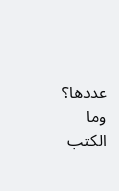عددها؟ وما الكتب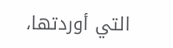التي أوردتها،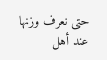حتى نعرف وزنها عند أهل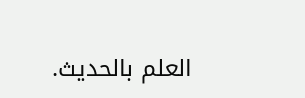العلم بالحديث.